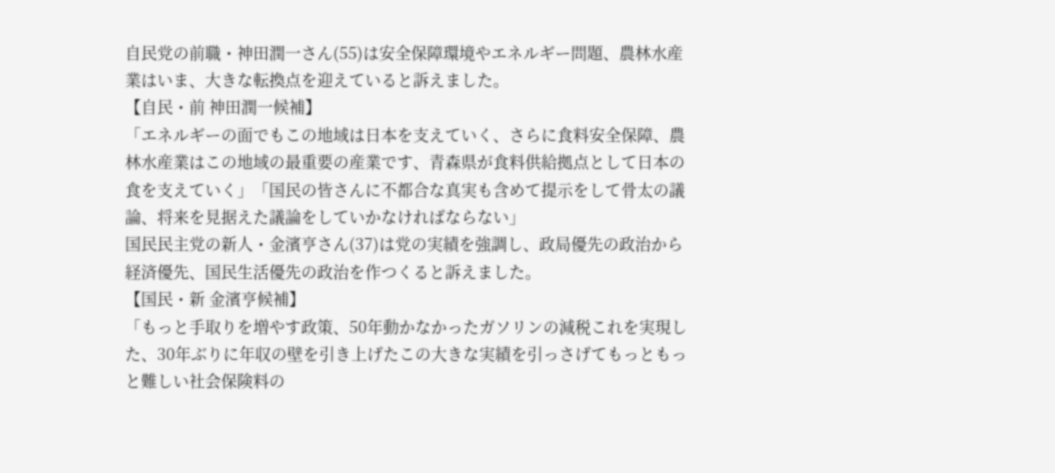自民党の前職・神田潤一さん(55)は安全保障環境やエネルギー問題、農林水産業はいま、大きな転換点を迎えていると訴えました。
【自民・前 神田潤一候補】
「エネルギーの面でもこの地域は日本を支えていく、さらに食料安全保障、農林水産業はこの地域の最重要の産業です、青森県が食料供給拠点として日本の食を支えていく」「国民の皆さんに不都合な真実も含めて提示をして骨太の議論、将来を見据えた議論をしていかなければならない」
国民民主党の新人・金濱亨さん(37)は党の実績を強調し、政局優先の政治から経済優先、国民生活優先の政治を作つくると訴えました。
【国民・新 金濱亨候補】
「もっと手取りを増やす政策、50年動かなかったガソリンの減税これを実現した、30年ぶりに年収の壁を引き上げたこの大きな実績を引っさげてもっともっと難しい社会保険料の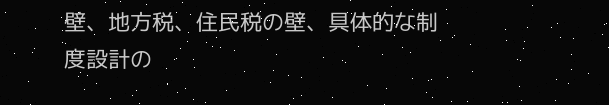壁、地方税、住民税の壁、具体的な制度設計の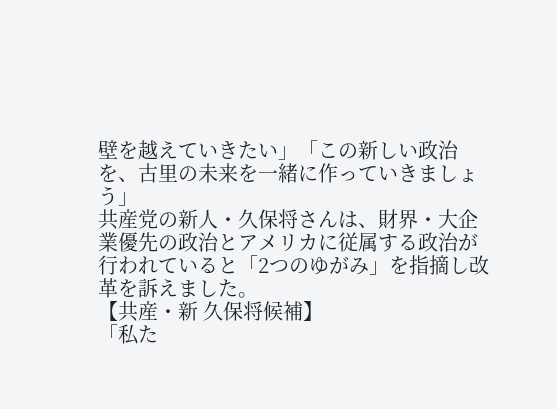壁を越えていきたい」「この新しい政治を、古里の未来を一緒に作っていきましょう」
共産党の新人・久保将さんは、財界・大企業優先の政治とアメリカに従属する政治が行われていると「2つのゆがみ」を指摘し改革を訴えました。
【共産・新 久保将候補】
「私た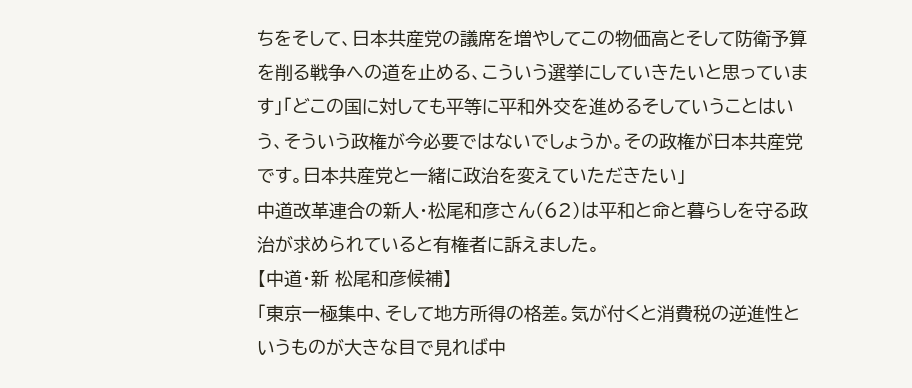ちをそして、日本共産党の議席を増やしてこの物価高とそして防衛予算を削る戦争への道を止める、こういう選挙にしていきたいと思っています」「どこの国に対しても平等に平和外交を進めるそしていうことはいう、そういう政権が今必要ではないでしょうか。その政権が日本共産党です。日本共産党と一緒に政治を変えていただきたい」
中道改革連合の新人・松尾和彦さん(62)は平和と命と暮らしを守る政治が求められていると有権者に訴えました。
【中道・新 松尾和彦候補】
「東京一極集中、そして地方所得の格差。気が付くと消費税の逆進性というものが大きな目で見れば中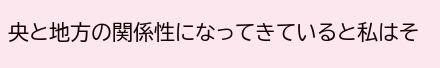央と地方の関係性になってきていると私はそ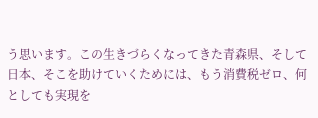う思います。この生きづらくなってきた青森県、そして日本、そこを助けていくためには、もう消費税ゼロ、何としても実現を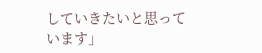していきたいと思っています」